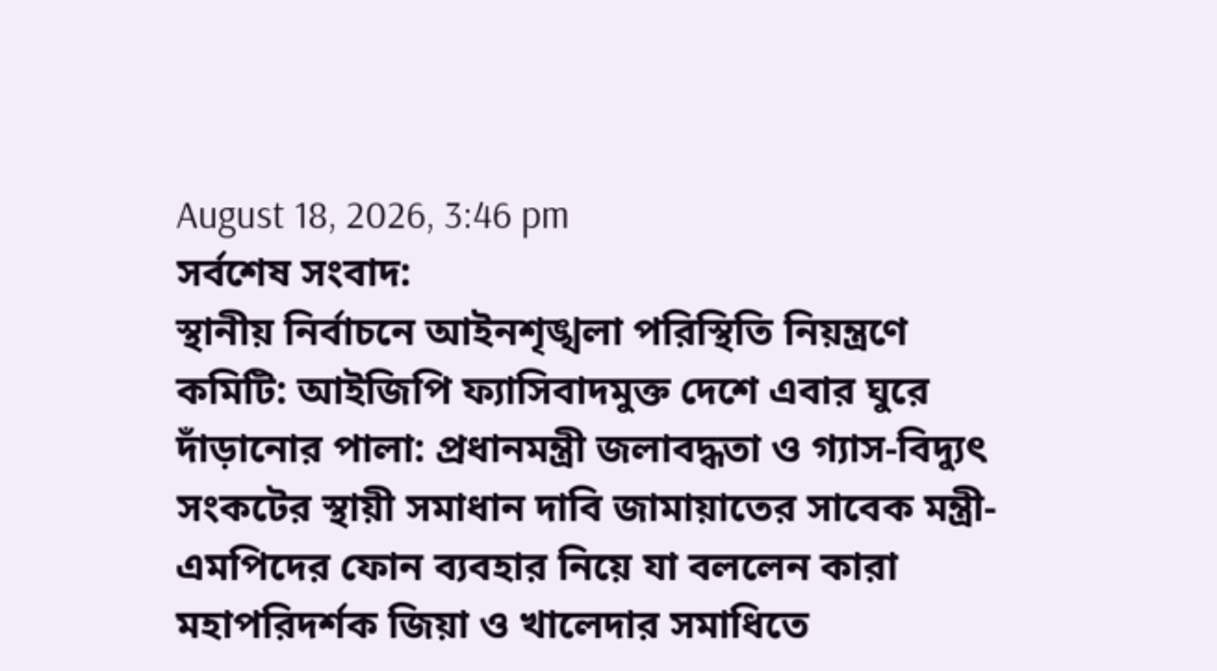August 18, 2026, 3:46 pm
সর্বশেষ সংবাদ:
স্থানীয় নির্বাচনে আইনশৃঙ্খলা পরিস্থিতি নিয়ন্ত্রণে কমিটি: আইজিপি ফ্যাসিবাদমুক্ত দেশে এবার ঘুরে দাঁড়ানোর পালা: প্রধানমন্ত্রী জলাবদ্ধতা ও গ্যাস-বিদ্যুৎ সংকটের স্থায়ী সমাধান দাবি জামায়াতের সাবেক মন্ত্রী-এমপিদের ফোন ব্যবহার নিয়ে যা বললেন কারা মহাপরিদর্শক জিয়া ও খালেদার সমাধিতে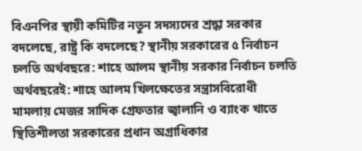বিএনপির স্থায়ী কমিটির নতুন সদস্যদের শ্রদ্ধা সরকার বদলেছে, রাষ্ট্র কি বদলেছে? স্থানীয় সরকারের ৫ নির্বাচন চলতি অর্থবছরে: শাহে আলম স্থানীয় সরকার নির্বাচন চলতি অর্থবছরেই: শাহে আলম খিলক্ষেতের সন্ত্রাসবিরোধী মামলায় মেজর সাদিক গ্রেফতার জ্বালানি ও ব্যাংক খাতে স্থিতিশীলতা সরকারের প্রধান অগ্রাধিকার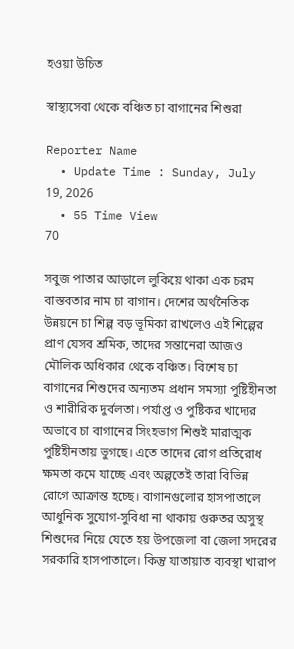হওয়া উচিত

স্বাস্থ্যসেবা থেকে বঞ্চিত চা বাগানের শিশুরা

Reporter Name
  • Update Time : Sunday, July 19, 2026
  • 55 Time View
70

সবুজ পাতার আড়ালে লুকিয়ে থাকা এক চরম বাস্তবতার নাম চা বাগান। দেশের অর্থনৈতিক উন্নয়নে চা শিল্প বড় ভূমিকা রাখলেও এই শিল্পের প্রাণ যেসব শ্রমিক, তাদের সন্তানেরা আজও মৌলিক অধিকার থেকে বঞ্চিত। বিশেষ চা বাগানের শিশুদের অন্যতম প্রধান সমস্যা পুষ্টিহীনতা ও শারীরিক দুর্বলতা। পর্যাপ্ত ও পুষ্টিকর খাদ্যের অভাবে চা বাগানের সিংহভাগ শিশুই মারাত্মক পুষ্টিহীনতায় ভুগছে। এতে তাদের রোগ প্রতিরোধ ক্ষমতা কমে যাচ্ছে এবং অল্পতেই তারা বিভিন্ন রোগে আক্রান্ত হচ্ছে। বাগানগুলোর হাসপাতালে আধুনিক সুযোগ-সুবিধা না থাকায় গুরুতর অসুস্থ শিশুদের নিয়ে যেতে হয় উপজেলা বা জেলা সদরের সরকারি হাসপাতালে। কিন্তু যাতায়াত ব্যবস্থা খারাপ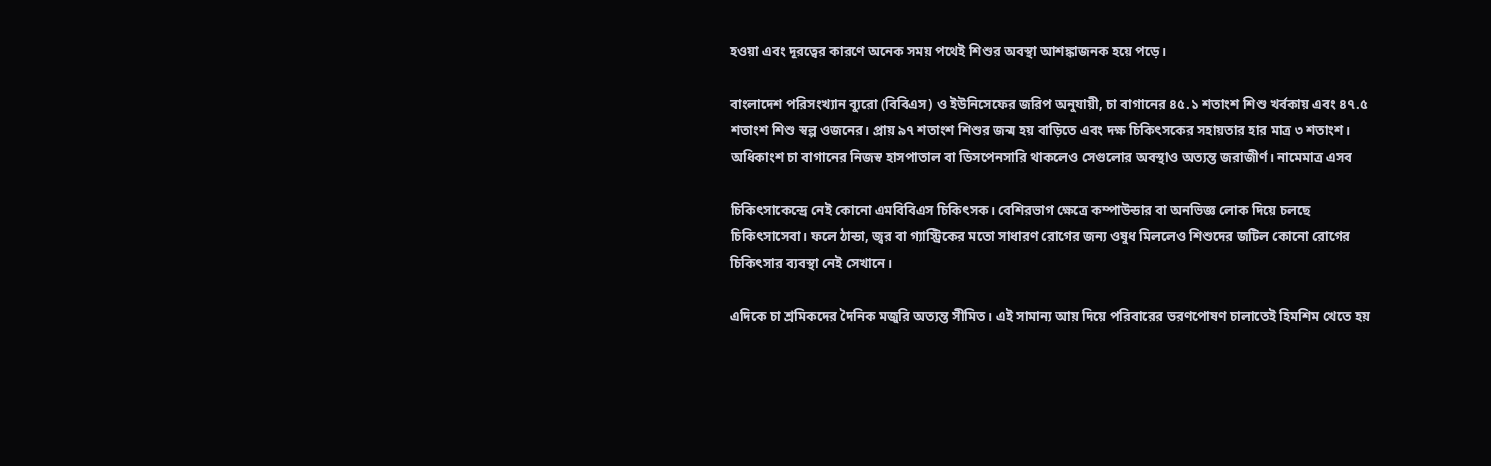হওয়া এবং দূরত্বের কারণে অনেক সময় পথেই শিশুর অবস্থা আশঙ্কাজনক হয়ে পড়ে।

বাংলাদেশ পরিসংখ্যান ব্যুরো (বিবিএস) ও ইউনিসেফের জরিপ অনুযায়ী, চা বাগানের ৪৫.১ শতাংশ শিশু খর্বকায় এবং ৪৭.৫ শতাংশ শিশু স্বল্প ওজনের। প্রায় ৯৭ শতাংশ শিশুর জন্ম হয় বাড়িতে এবং দক্ষ চিকিৎসকের সহায়তার হার মাত্র ৩ শতাংশ। অধিকাংশ চা বাগানের নিজস্ব হাসপাতাল বা ডিসপেনসারি থাকলেও সেগুলোর অবস্থাও অত্যন্ত জরাজীর্ণ। নামেমাত্র এসব

চিকিৎসাকেন্দ্রে নেই কোনো এমবিবিএস চিকিৎসক। বেশিরভাগ ক্ষেত্রে কম্পাউন্ডার বা অনভিজ্ঞ লোক দিয়ে চলছে চিকিৎসাসেবা। ফলে ঠান্ডা, জ্বর বা গ্যাস্ট্রিকের মতো সাধারণ রোগের জন্য ওষুধ মিললেও শিশুদের জটিল কোনো রোগের চিকিৎসার ব্যবস্থা নেই সেখানে।

এদিকে চা শ্রমিকদের দৈনিক মজুরি অত্যন্ত সীমিত। এই সামান্য আয় দিয়ে পরিবারের ভরণপোষণ চালাতেই হিমশিম খেতে হয়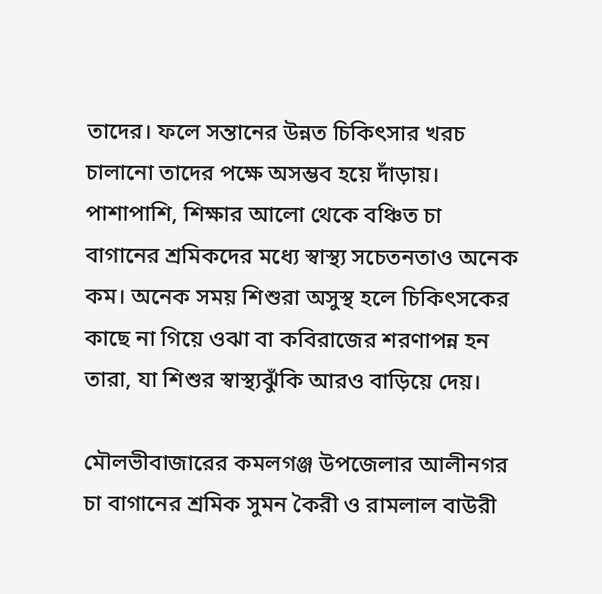তাদের। ফলে সন্তানের উন্নত চিকিৎসার খরচ চালানো তাদের পক্ষে অসম্ভব হয়ে দাঁড়ায়। পাশাপাশি, শিক্ষার আলো থেকে বঞ্চিত চা বাগানের শ্রমিকদের মধ্যে স্বাস্থ্য সচেতনতাও অনেক কম। অনেক সময় শিশুরা অসুস্থ হলে চিকিৎসকের কাছে না গিয়ে ওঝা বা কবিরাজের শরণাপন্ন হন তারা, যা শিশুর স্বাস্থ্যঝুঁকি আরও বাড়িয়ে দেয়।

মৌলভীবাজারের কমলগঞ্জ উপজেলার আলীনগর চা বাগানের শ্রমিক সুমন কৈরী ও রামলাল বাউরী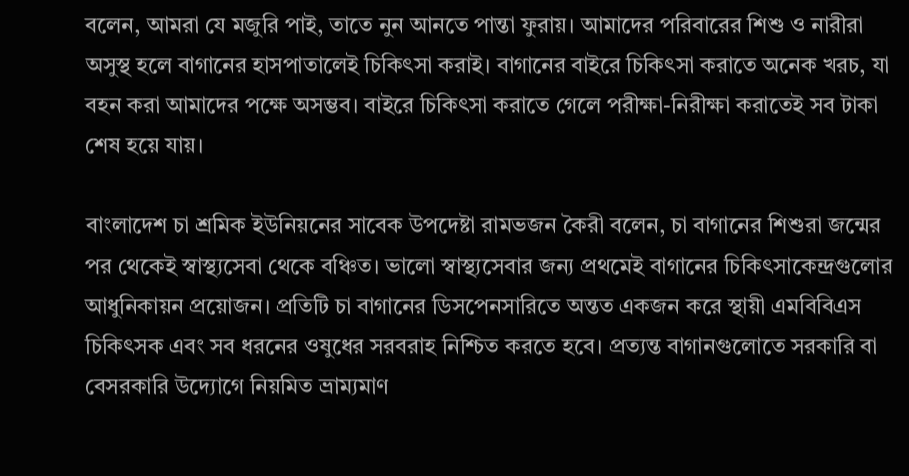বলেন, আমরা যে মজুরি পাই, তাতে নুন আনতে পান্তা ফুরায়। আমাদের পরিবারের শিশু ও নারীরা অসুস্থ হলে বাগানের হাসপাতালেই চিকিৎসা করাই। বাগানের বাইরে চিকিৎসা করাতে অনেক খরচ, যা বহন করা আমাদের পক্ষে অসম্ভব। বাইরে চিকিৎসা করাতে গেলে পরীক্ষা-নিরীক্ষা করাতেই সব টাকা শেষ হয়ে যায়।

বাংলাদেশ চা শ্রমিক ইউনিয়নের সাবেক উপদেষ্টা রামভজন কৈরী বলেন, চা বাগানের শিশুরা জন্মের পর থেকেই স্বাস্থ্যসেবা থেকে বঞ্চিত। ভালো স্বাস্থ্যসেবার জন্য প্রথমেই বাগানের চিকিৎসাকেন্দ্রগুলোর আধুনিকায়ন প্রয়োজন। প্রতিটি চা বাগানের ডিসপেনসারিতে অন্তত একজন করে স্থায়ী এমবিবিএস চিকিৎসক এবং সব ধরনের ওষুধের সরবরাহ নিশ্চিত করতে হবে। প্রত্যন্ত বাগানগুলোতে সরকারি বা বেসরকারি উদ্যোগে নিয়মিত ভ্রাম্যমাণ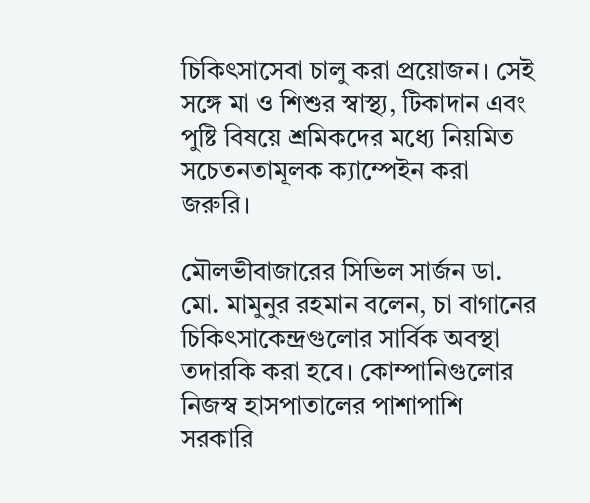চিকিৎসাসেবা চালু করা প্রয়োজন। সেই সঙ্গে মা ও শিশুর স্বাস্থ্য, টিকাদান এবং পুষ্টি বিষয়ে শ্রমিকদের মধ্যে নিয়মিত সচেতনতামূলক ক্যাম্পেইন করা জরুরি।

মৌলভীবাজারের সিভিল সার্জন ডা. মো. মামুনুর রহমান বলেন, চা বাগানের চিকিৎসাকেন্দ্রগুলোর সার্বিক অবস্থা তদারকি করা হবে। কোম্পানিগুলোর নিজস্ব হাসপাতালের পাশাপাশি সরকারি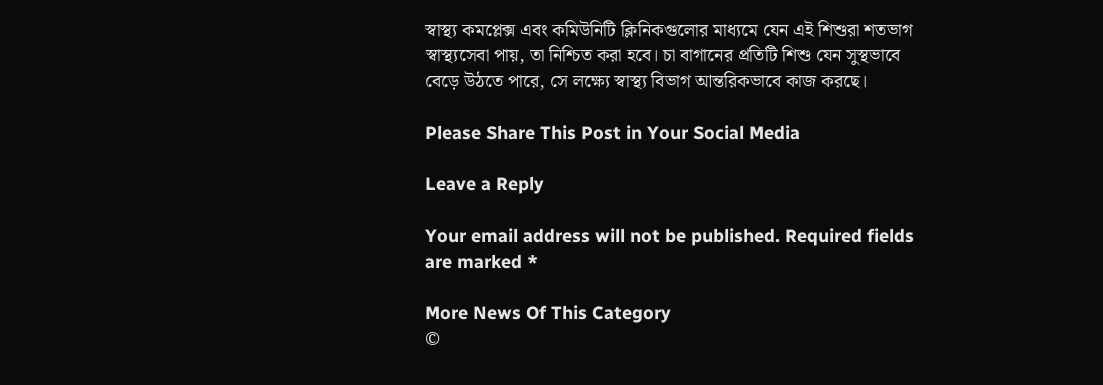স্বাস্থ্য কমপ্লেক্স এবং কমিউনিটি ক্লিনিকগুলোর মাধ্যমে যেন এই শিশুরা শতভাগ স্বাস্থ্যসেবা পায়, তা নিশ্চিত করা হবে। চা বাগানের প্রতিটি শিশু যেন সুস্থভাবে বেড়ে উঠতে পারে, সে লক্ষ্যে স্বাস্থ্য বিভাগ আন্তরিকভাবে কাজ করছে।

Please Share This Post in Your Social Media

Leave a Reply

Your email address will not be published. Required fields are marked *

More News Of This Category
©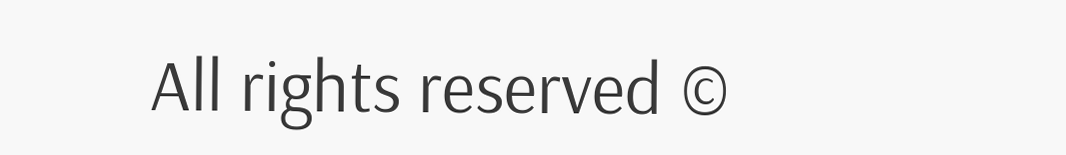All rights reserved ©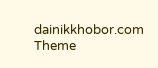dainikkhobor.com
Theme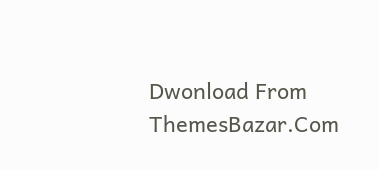Dwonload From ThemesBazar.Com